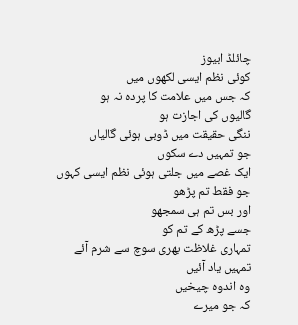چائلڈ ابیوز
کوئی نظم ایسی لکھوں میں
کہ جس میں علامت کا پردہ نہ ہو
گالیوں کی اجازت ہو
ننگی حقیقت میں ڈوبی ہوئی گالیاں
جو تمہیں دے سکوں
ایک غصے میں جلتی ہوئی نظم ایسی کہوں
جو فقط تم پڑھو
اور بس تم ہی سمجھو
جسے پڑھ کے تم کو
تمہاری غلاظت بھری سوچ سے شرم آئے
تمہیں یاد آئیں
وہ اندوہ چیخیں
کہ جو میرے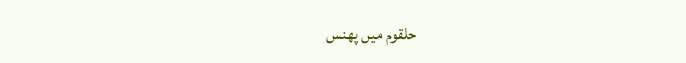حلقوم میں پھنس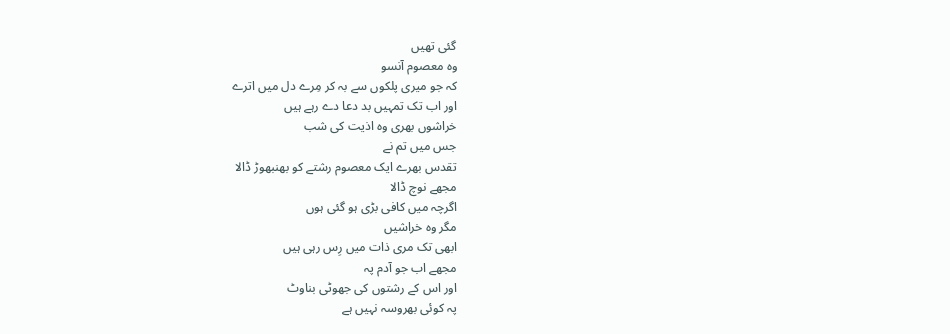گئی تھیں
وہ معصوم آنسو
کہ جو میری پلکوں سے بہ کر مِرے دل میں اترے
اور اب تک تمہیں بد دعا دے رہے ہیں
خراشوں بھری وہ اذیت کی شب
جس میں تم نے
تقدس بھرے ایک معصوم رشتے کو بھنبھوڑ ڈالا
مجھے نوچ ڈالا
اگرچہ میں کافی بڑی ہو گئی ہوں
مگر وہ خراشیں
ابھی تک مری ذات میں رِس رہی ہیں
مجھے اب جو آدم پہ
اور اس کے رشتوں کی جھوٹی بناوٹ
پہ کوئی بھروسہ نہیں ہے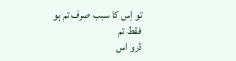تو اِس کا سبب صرف تم ہو
فقط تم
ڈرو اس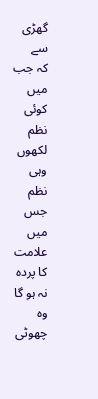گھڑی سے
کہ جب میں کوئی نظم لکھوں
وہی نظم
جس میں علامت کا پردہ نہ ہو گا
وہ چھوٹی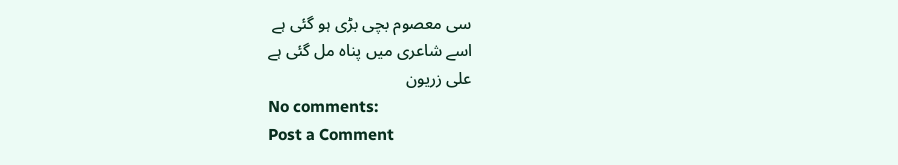سی معصوم بچی بڑی ہو گئی ہے
اسے شاعری میں پناہ مل گئی ہے
علی زریون
No comments:
Post a Comment